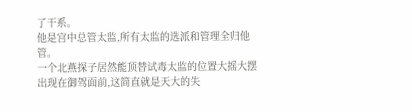了干系。
他是宫中总管太监,所有太监的选派和管理全归他管。
一个北燕探子居然能顶替试毒太监的位置大摇大摆出现在御驾面前,这简直就是天大的失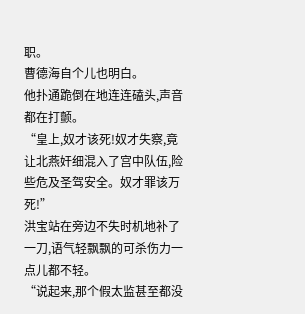职。
曹德海自个儿也明白。
他扑通跪倒在地连连磕头,声音都在打颤。
“皇上,奴才该死!奴才失察,竟让北燕奸细混入了宫中队伍,险些危及圣驾安全。奴才罪该万死!”
洪宝站在旁边不失时机地补了一刀,语气轻飘飘的可杀伤力一点儿都不轻。
“说起来,那个假太监甚至都没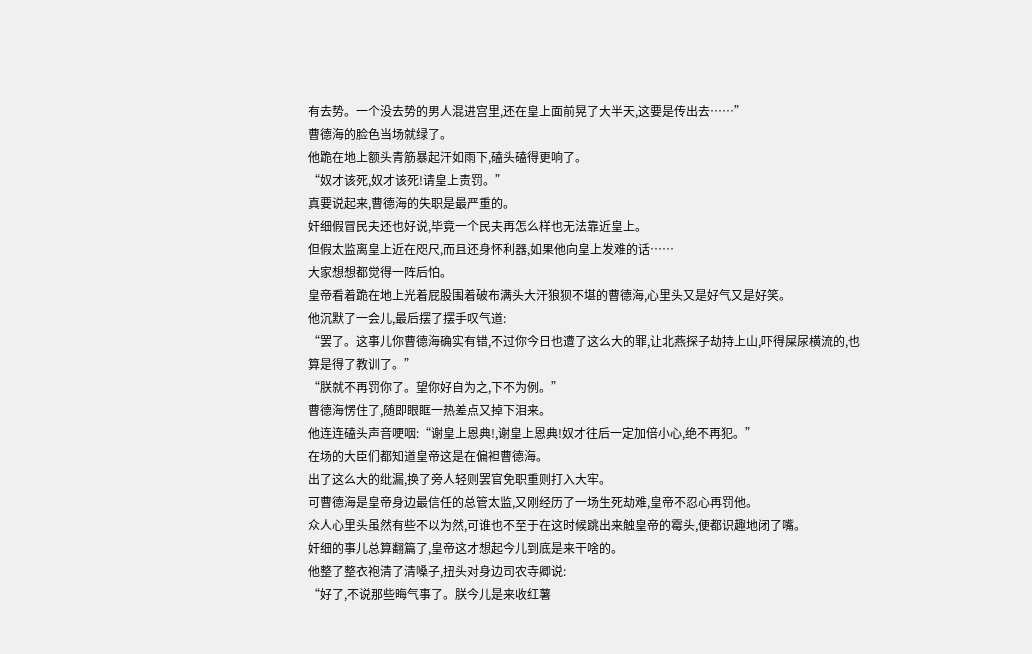有去势。一个没去势的男人混进宫里,还在皇上面前晃了大半天,这要是传出去……”
曹德海的脸色当场就绿了。
他跪在地上额头青筋暴起汗如雨下,磕头磕得更响了。
“奴才该死,奴才该死!请皇上责罚。”
真要说起来,曹德海的失职是最严重的。
奸细假冒民夫还也好说,毕竟一个民夫再怎么样也无法靠近皇上。
但假太监离皇上近在咫尺,而且还身怀利器,如果他向皇上发难的话……
大家想想都觉得一阵后怕。
皇帝看着跪在地上光着屁股围着破布满头大汗狼狈不堪的曹德海,心里头又是好气又是好笑。
他沉默了一会儿,最后摆了摆手叹气道:
“罢了。这事儿你曹德海确实有错,不过你今日也遭了这么大的罪,让北燕探子劫持上山,吓得屎尿横流的,也算是得了教训了。”
“朕就不再罚你了。望你好自为之,下不为例。”
曹德海愣住了,随即眼眶一热差点又掉下泪来。
他连连磕头声音哽咽:“谢皇上恩典!,谢皇上恩典!奴才往后一定加倍小心,绝不再犯。”
在场的大臣们都知道皇帝这是在偏袒曹德海。
出了这么大的纰漏,换了旁人轻则罢官免职重则打入大牢。
可曹德海是皇帝身边最信任的总管太监,又刚经历了一场生死劫难,皇帝不忍心再罚他。
众人心里头虽然有些不以为然,可谁也不至于在这时候跳出来触皇帝的霉头,便都识趣地闭了嘴。
奸细的事儿总算翻篇了,皇帝这才想起今儿到底是来干啥的。
他整了整衣袍清了清嗓子,扭头对身边司农寺卿说:
“好了,不说那些晦气事了。朕今儿是来收红薯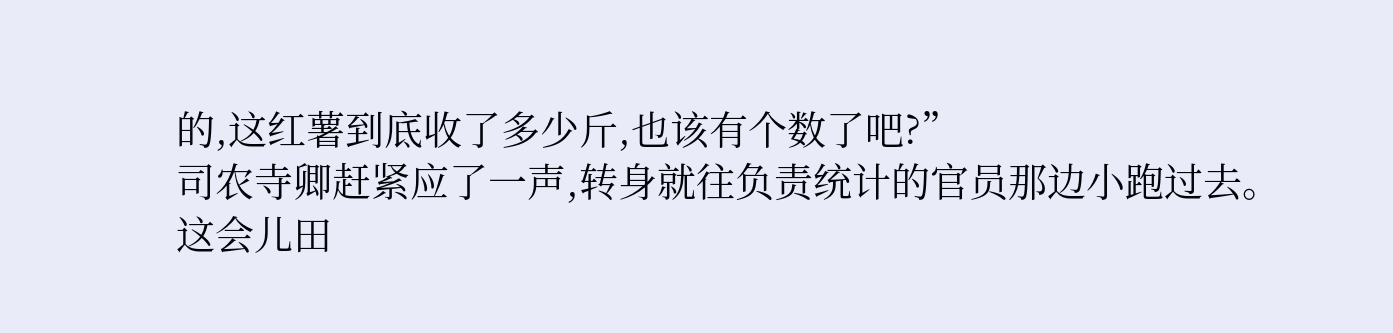的,这红薯到底收了多少斤,也该有个数了吧?”
司农寺卿赶紧应了一声,转身就往负责统计的官员那边小跑过去。
这会儿田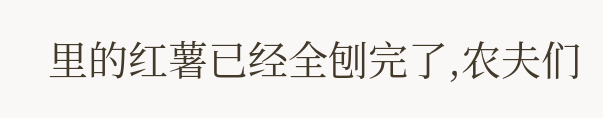里的红薯已经全刨完了,农夫们